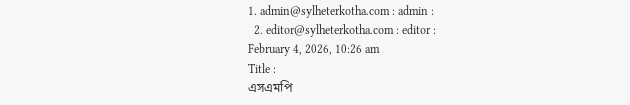1. admin@sylheterkotha.com : admin :
  2. editor@sylheterkotha.com : editor :
February 4, 2026, 10:26 am
Title :
এসএমপি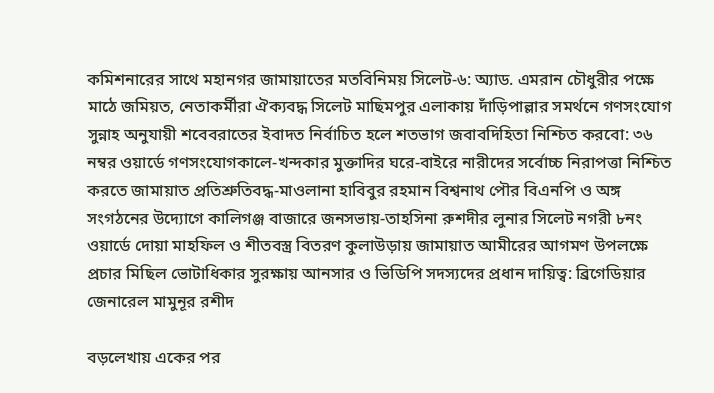কমিশনারের সাথে মহানগর জামায়াতের মতবিনিময় সিলেট-৬: অ্যাড. এমরান চৌধুরীর পক্ষে মাঠে জমিয়ত, নেতাকর্মীরা ঐক্যবদ্ধ সিলেট মাছিমপুর এলাকায় দাঁড়িপাল্লার সমর্থনে গণসংযোগ সুন্নাহ অনুযায়ী শবেবরাতের ইবাদত নির্বাচিত হলে শতভাগ জবাবদিহিতা নিশ্চিত করবো: ৩৬ নম্বর ওয়ার্ডে গণসংযোগকালে-খন্দকার মুক্তাদির ঘরে-বাইরে নারীদের সর্বোচ্চ নিরাপত্তা নিশ্চিত করতে জামায়াত প্রতিশ্রুতিবদ্ধ-মাওলানা হাবিবুর রহমান বিশ্বনাথ পৌর বিএনপি ও অঙ্গ সংগঠনের উদ্যোগে কালিগঞ্জ বাজারে জনসভায়-তাহসিনা রুশদীর লুনার সিলেট নগরী ৮নং ওয়ার্ডে দোয়া মাহফিল ও শীতবস্ত্র বিতরণ কুলাউড়ায় জামায়াত আমীরের আগমণ উপলক্ষে প্রচার মিছিল ভোটাধিকার সুরক্ষায় আনসার ও ভিডিপি সদস্যদের প্রধান দায়িত্ব: ব্রিগেডিয়ার জেনারেল মামুনূর রশীদ

বড়লেখায় একের পর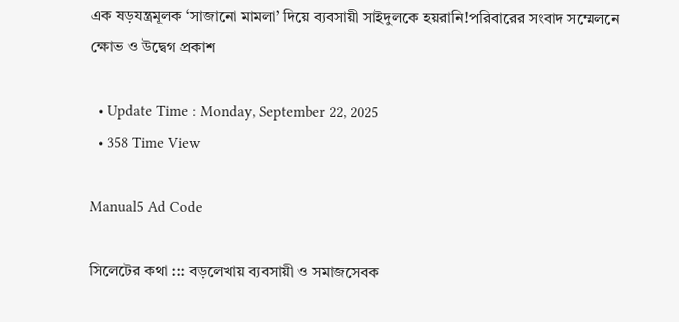এক ষড়যন্ত্রমূলক ‘সাজানো মামলা’ দিয়ে ব্যবসায়ী সাইদুলকে হয়রানি!পরিবারের সংবাদ সম্মেলনে ক্ষোভ ও উদ্বেগ প্রকাশ

  • Update Time : Monday, September 22, 2025
  • 358 Time View

Manual5 Ad Code

সিলেটের কথা ::: বড়লেখায় ব্যবসায়ী ও সমাজসেবক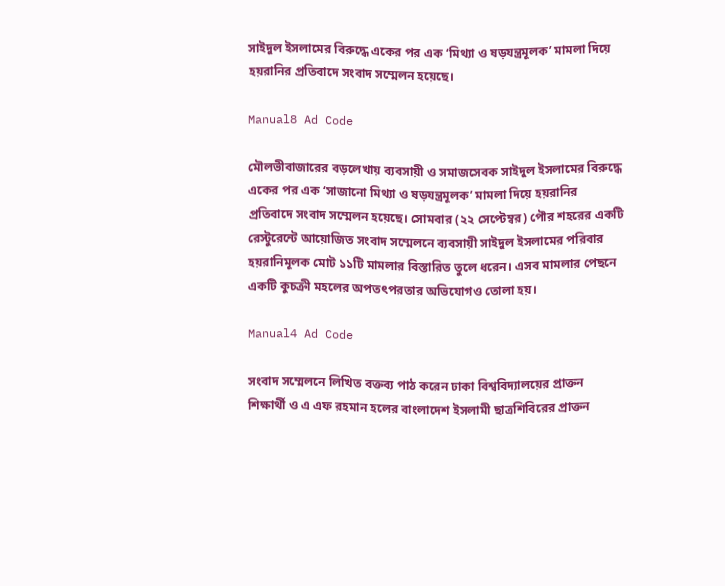সাইদুল ইসলামের বিরুদ্ধে একের পর এক ‘মিথ্যা ও ষড়যন্ত্রমূলক’ মামলা দিয়ে হয়রানির প্রতিবাদে সংবাদ সম্মেলন হয়েছে।

Manual8 Ad Code

মৌলভীবাজারের বড়লেখায় ব্যবসায়ী ও সমাজসেবক সাইদুল ইসলামের বিরুদ্ধে একের পর এক ‘সাজানো মিথ্যা ও ষড়যন্ত্রমূলক’ মামলা দিয়ে হয়রানির প্রতিবাদে সংবাদ সম্মেলন হয়েছে। সোমবার (২২ সেপ্টেম্বর) পৌর শহরের একটি রেস্টুরেন্টে আয়োজিত সংবাদ সম্মেলনে ব্যবসায়ী সাইদুল ইসলামের পরিবার হয়রানিমূলক মোট ১১টি মামলার বিস্তারিত তুলে ধরেন। এসব মামলার পেছনে একটি কুচক্রী মহলের অপতৎপরতার অভিযোগও তোলা হয়।

Manual4 Ad Code

সংবাদ সম্মেলনে লিখিত বক্তব্য পাঠ করেন ঢাকা বিশ্ববিদ্যালয়ের প্রাক্তন শিক্ষার্থী ও এ এফ রহমান হলের বাংলাদেশ ইসলামী ছাত্রশিবিরের প্রাক্তন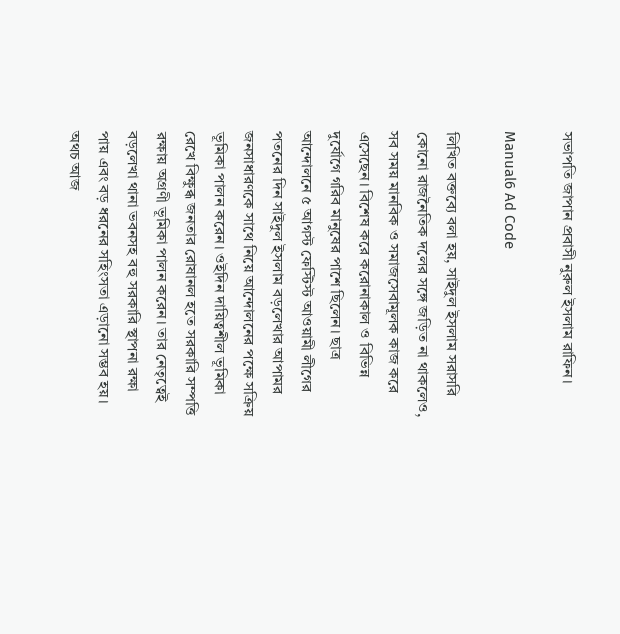সভাপতি জাপান প্রবাসী নুরুল ইসলাম রাফিন।

Manual6 Ad Code

লিখিত বক্তব্যে বলা হয়, সাইদুল ইসলাম সরাসরি কোনো রাজনৈতিক দলের সঙ্গে জড়িত না থাকলেও, সব সময় মানবিক ও সমাজসেবামূলক কাজ করে এসেছেন। বিশেষ করে করোনাকাল ও বিভিন্ন দুর্যোগে গরিব মানুষের পাশে ছিলেন। ছাত্র আন্দোলনে ৫ আগস্ট ফেস্টিস্ট আওয়ামী লীগের পতনের দিন সাইদুল ইসলাম বড়লেখার আপামর জনসাধারণকে সাথে নিয়ে আন্দোলনের পক্ষে সক্রিয় ভূমিকা পালন করেন। ওইদিন দায়িত্বশীল ভূমিকা রেখে বিক্ষুব্ধ জনতার রোষানল হতে সরকারি সম্পত্তি রক্ষায় অগ্রণী ভূমিকা পালন করেন। তার নেতৃত্বেই বড়লেখা থানা ভবনসহ বহু সরকারি স্থাপনা রক্ষা পায় এবং বড় ধরনের সহিংসতা এড়ানো সম্ভব হয়। অথচ আজ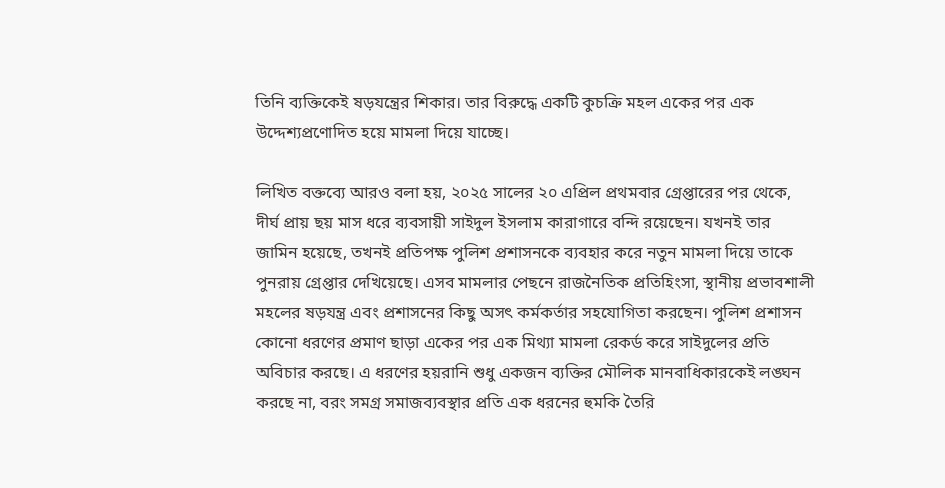তিনি ব্যক্তিকেই ষড়যন্ত্রের শিকার। তার বিরুদ্ধে একটি কুচক্রি মহল একের পর এক উদ্দেশ্যপ্রণোদিত হয়ে মামলা দিয়ে যাচ্ছে।

লিখিত বক্তব্যে আরও বলা হয়, ২০২৫ সালের ২০ এপ্রিল প্রথমবার গ্রেপ্তারের পর থেকে, দীর্ঘ প্রায় ছয় মাস ধরে ব্যবসায়ী সাইদুল ইসলাম কারাগারে বন্দি রয়েছেন। যখনই তার জামিন হয়েছে, তখনই প্রতিপক্ষ পুলিশ প্রশাসনকে ব্যবহার করে নতুন মামলা দিয়ে তাকে পুনরায় গ্রেপ্তার দেখিয়েছে। এসব মামলার পেছনে রাজনৈতিক প্রতিহিংসা, স্থানীয় প্রভাবশালী মহলের ষড়যন্ত্র এবং প্রশাসনের কিছু অসৎ কর্মকর্তার সহযোগিতা করছেন। পুলিশ প্রশাসন কোনো ধরণের প্রমাণ ছাড়া একের পর এক মিথ্যা মামলা রেকর্ড করে সাইদুলের প্রতি অবিচার করছে। এ ধরণের হয়রানি শুধু একজন ব্যক্তির মৌলিক মানবাধিকারকেই লঙ্ঘন করছে না, বরং সমগ্র সমাজব্যবস্থার প্রতি এক ধরনের হুমকি তৈরি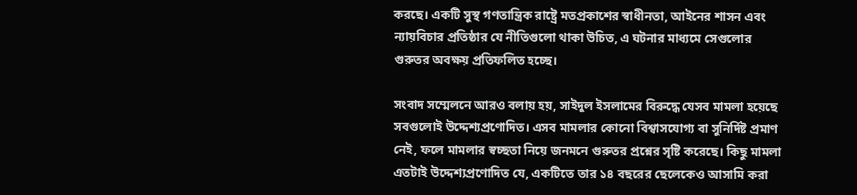করছে। একটি সুস্থ গণতান্ত্রিক রাষ্ট্রে মতপ্রকাশের স্বাধীনতা, আইনের শাসন এবং ন্যায়বিচার প্রতিষ্ঠার যে নীতিগুলো থাকা উচিত, এ ঘটনার মাধ্যমে সেগুলোর গুরুতর অবক্ষয় প্রতিফলিত হচ্ছে।

সংবাদ সম্মেলনে আরও বলায় হয়, সাইদুল ইসলামের বিরুদ্ধে যেসব মামলা হয়েছে সবগুলোই উদ্দেশ্যপ্রণোদিত। এসব মামলার কোনো বিশ্বাসযোগ্য বা সুনির্দিষ্ট প্রমাণ নেই, ফলে মামলার স্বচ্ছতা নিয়ে জনমনে গুরুতর প্রশ্নের সৃষ্টি করেছে। কিছু মামলা এতটাই উদ্দেশ্যপ্রণোদিত যে, একটিতে তার ১৪ বছরের ছেলেকেও আসামি করা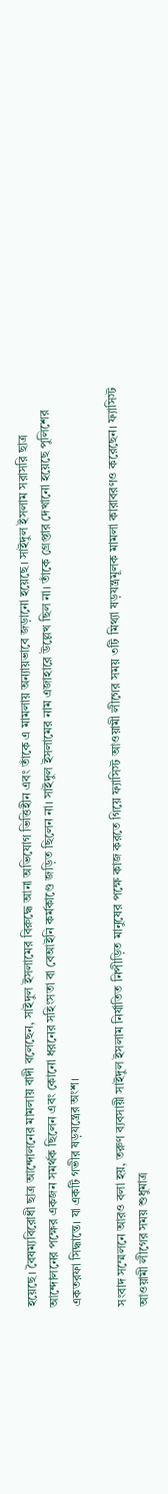হয়েছে। বৈষম্যবিরোধী ছাত্র আন্দোলনের মামলায় বাদী বলেছেন, সাইদুল ইসলামের বিরুদ্ধে আনা অভিযোগ ভিত্তিহীন এবং তাঁকে এ মামলায় অন্যায়ভাবে জড়ানো হয়েছে। সাইদুল ইসলাম সরাসরি ছাত্র আন্দোলনের পক্ষের একজন সমর্থক ছিলেন এবং কোনো ধরনের সহিংসতা বা বেআইনি কর্মকাণ্ডে জড়িত ছিলেন না। সাইদুল ইসলামের নাম এজাহারে উল্লেখ ছিল না। তাঁকে গ্রেপ্তার দেখানো হয়েছে পুলিশের একতরফা সিদ্ধান্তে। যা একটি গভীর ষড়যন্ত্রের অংশ।

সংবাদ সম্মেলনে আরও বলা হয়, তরুণ ব্যবসায়ী সাইদুল ইসলাম নির্যাতিত নিপীড়িত মানুষের পক্ষে কাজ করতে গিয়ে ফ্যাসিস্ট আওয়ামী লীগের সময় ৩টি মিথ্যা ষড়যন্ত্রমূলক মামলা কারাবরণও করেছেন। ফ্যাসিস্ট আওয়ামী লীগের সময় শুধুমাত্র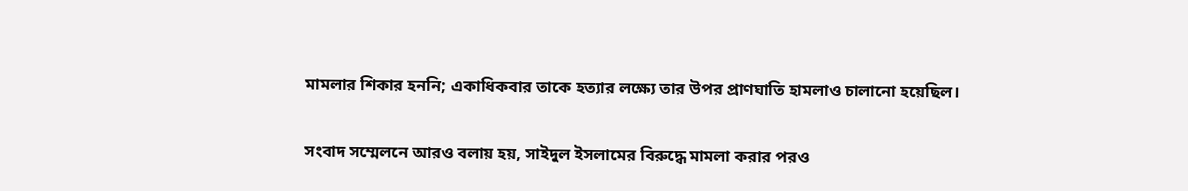মামলার শিকার হননি; একাধিকবার তাকে হত্যার লক্ষ্যে তার উপর প্রাণঘাতি হামলাও চালানো হয়েছিল।

সংবাদ সম্মেলনে আরও বলায় হয়, সাইদুল ইসলামের বিরুদ্ধে মামলা করার পরও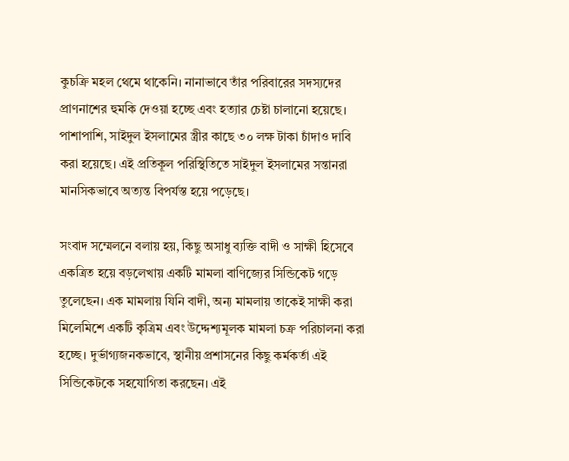কুচক্রি মহল থেমে থাকেনি। নানাভাবে তাঁর পরিবারের সদস্যদের প্রাণনাশের হুমকি দেওয়া হচ্ছে এবং হত্যার চেষ্টা চালানো হয়েছে। পাশাপাশি, সাইদুল ইসলামের স্ত্রীর কাছে ৩০ লক্ষ টাকা চাঁদাও দাবি করা হয়েছে। এই প্রতিকূল পরিস্থিতিতে সাইদুল ইসলামের সন্তানরা মানসিকভাবে অত্যন্ত বিপর্যস্ত হয়ে পড়েছে।

সংবাদ সম্মেলনে বলায় হয়, কিছু অসাধু ব্যক্তি বাদী ও সাক্ষী হিসেবে একত্রিত হয়ে বড়লেখায় একটি মামলা বাণিজ্যের সিন্ডিকেট গড়ে তুলেছেন। এক মামলায় যিনি বাদী, অন্য মামলায় তাকেই সাক্ষী করা মিলেমিশে একটি কৃত্রিম এবং উদ্দেশ্যমূলক মামলা চক্র পরিচালনা করা হচ্ছে। দুর্ভাগ্যজনকভাবে, স্থানীয় প্রশাসনের কিছু কর্মকর্তা এই সিন্ডিকেটকে সহযোগিতা করছেন। এই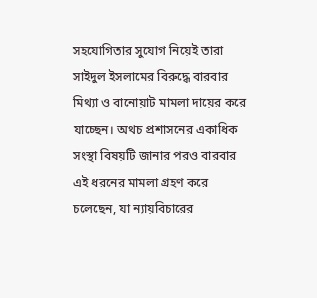সহযোগিতার সুযোগ নিয়েই তারা সাইদুল ইসলামের বিরুদ্ধে বারবার মিথ্যা ও বানোয়াট মামলা দায়ের করে যাচ্ছেন। অথচ প্রশাসনের একাধিক সংস্থা বিষয়টি জানার পরও বারবার এই ধরনের মামলা গ্রহণ করে চলেছেন, যা ন্যায়বিচারের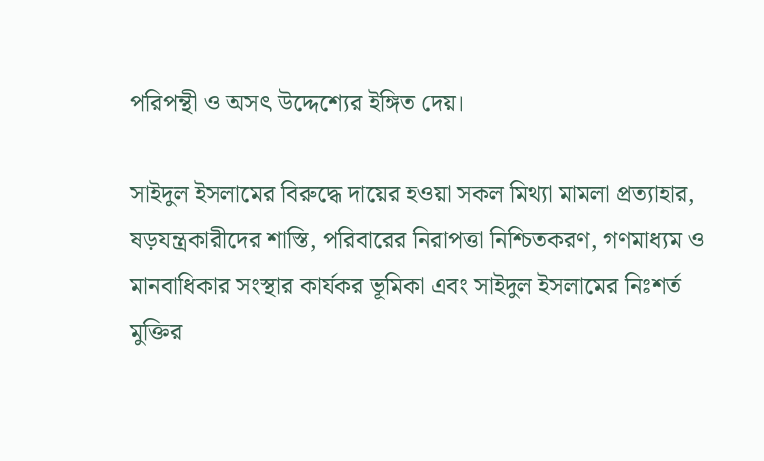পরিপন্থী ও অসৎ উদ্দেশ্যের ইঙ্গিত দেয়।

সাইদুল ইসলামের বিরুদ্ধে দায়ের হওয়া সকল মিথ্যা মামলা প্রত্যাহার, ষড়যন্ত্রকারীদের শাস্তি, পরিবারের নিরাপত্তা নিশ্চিতকরণ, গণমাধ্যম ও মানবাধিকার সংস্থার কার্যকর ভূমিকা এবং সাইদুল ইসলামের নিঃশর্ত মুক্তির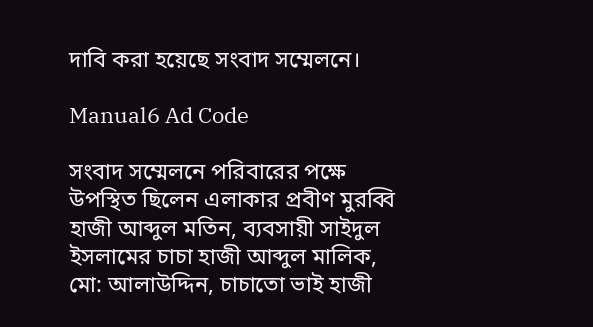দাবি করা হয়েছে সংবাদ সম্মেলনে।

Manual6 Ad Code

সংবাদ সম্মেলনে পরিবারের পক্ষে উপস্থিত ছিলেন এলাকার প্রবীণ মুরব্বি হাজী আব্দুল মতিন, ব্যবসায়ী সাইদুল ইসলামের চাচা হাজী আব্দুল মালিক, মো: আলাউদ্দিন, চাচাতো ভাই হাজী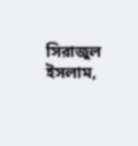সিরাজুল ইসলাম,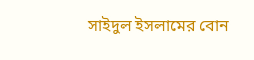সাইদুল ইসলামের বোন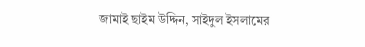জামাই ছাইম উদ্দিন, সাইদুল ইসলামের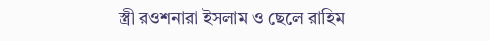স্ত্রী রওশনারা ইসলাম ও ছেলে রাহিম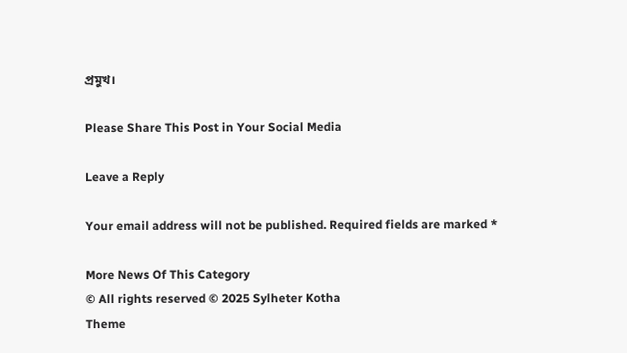প্রমুখ।

Please Share This Post in Your Social Media

Leave a Reply

Your email address will not be published. Required fields are marked *

More News Of This Category
© All rights reserved © 2025 Sylheter Kotha
Theme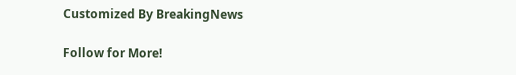Customized By BreakingNews

Follow for More!